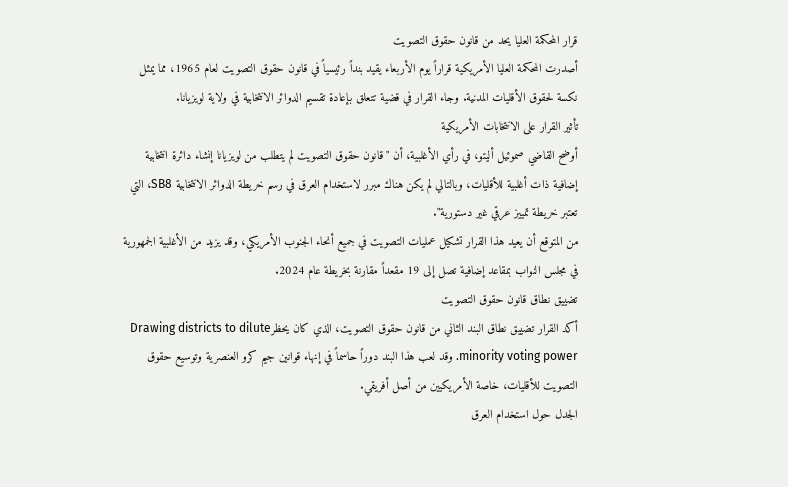قرار المحكمة العليا يحد من قانون حقوق التصويت
أصدرت المحكمة العليا الأمريكية قراراً يوم الأربعاء يقيد بنداً رئيسياً في قانون حقوق التصويت لعام 1965، مما يمثل نكسة لحقوق الأقليات المدنية. وجاء القرار في قضية تتعلق بإعادة تقسيم الدوائر الانتخابية في ولاية لويزيانا.
تأثير القرار على الانتخابات الأمريكية
أوضح القاضي صموئيل أليتو، في رأي الأغلبية، أن "قانون حقوق التصويت لم يتطلب من لويزيانا إنشاء دائرة انتخابية إضافية ذات أغلبية للأقليات، وبالتالي لم يكن هناك مبرر لاستخدام العرق في رسم خريطة الدوائر الانتخابية SB8، التي تعتبر خريطة تمييز عرقي غير دستورية".
من المتوقع أن يعيد هذا القرار تشكيل عمليات التصويت في جميع أنحاء الجنوب الأمريكي، وقد يزيد من الأغلبية الجمهورية في مجلس النواب بمقاعد إضافية تصل إلى 19 مقعداً مقارنة بخريطة عام 2024.
تضييق نطاق قانون حقوق التصويت
أكد القرار تضييق نطاق البند الثاني من قانون حقوق التصويت، الذي كان يحظرDrawing districts to dilute minority voting power. وقد لعب هذا البند دوراً حاسماً في إنهاء قوانين جيم كرو العنصرية وتوسيع حقوق التصويت للأقليات، خاصة الأمريكيين من أصل أفريقي.
الجدل حول استخدام العرق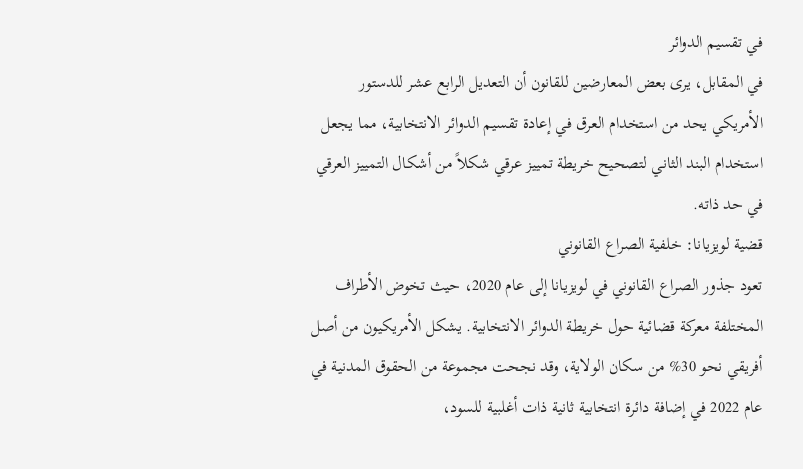في تقسيم الدوائر
في المقابل، يرى بعض المعارضين للقانون أن التعديل الرابع عشر للدستور الأمريكي يحد من استخدام العرق في إعادة تقسيم الدوائر الانتخابية، مما يجعل استخدام البند الثاني لتصحيح خريطة تمييز عرقي شكلاً من أشكال التمييز العرقي في حد ذاته.
قضية لويزيانا: خلفية الصراع القانوني
تعود جذور الصراع القانوني في لويزيانا إلى عام 2020، حيث تخوض الأطراف المختلفة معركة قضائية حول خريطة الدوائر الانتخابية. يشكل الأمريكيون من أصل أفريقي نحو 30% من سكان الولاية، وقد نجحت مجموعة من الحقوق المدنية في عام 2022 في إضافة دائرة انتخابية ثانية ذات أغلبية للسود،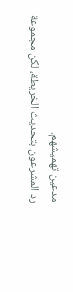مدعين تهميشهم.
رد المشرعون بتحديث الخريطة، لكن مجموعة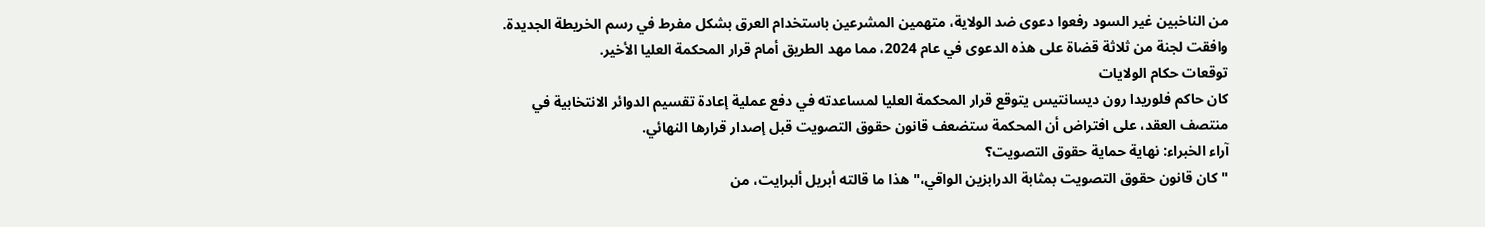من الناخبين غير السود رفعوا دعوى ضد الولاية، متهمين المشرعين باستخدام العرق بشكل مفرط في رسم الخريطة الجديدة. وافقت لجنة من ثلاثة قضاة على هذه الدعوى في عام 2024، مما مهد الطريق أمام قرار المحكمة العليا الأخير.
توقعات حكام الولايات
كان حاكم فلوريدا رون ديسانتيس يتوقع قرار المحكمة العليا لمساعدته في دفع عملية إعادة تقسيم الدوائر الانتخابية في منتصف العقد، على افتراض أن المحكمة ستضعف قانون حقوق التصويت قبل إصدار قرارها النهائي.
آراء الخبراء: نهاية حماية حقوق التصويت؟
"كان قانون حقوق التصويت بمثابة الدرابزين الواقي،" هذا ما قالته أبريل ألبرايت، من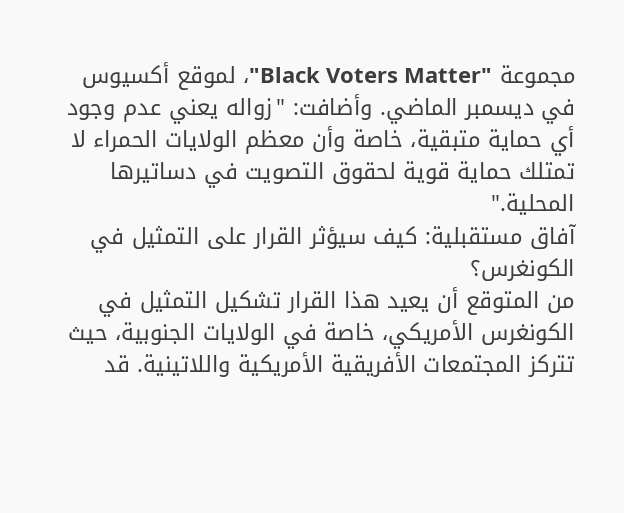مجموعة "Black Voters Matter"، لموقع أكسيوس في ديسمبر الماضي. وأضافت: "زواله يعني عدم وجود أي حماية متبقية، خاصة وأن معظم الولايات الحمراء لا تمتلك حماية قوية لحقوق التصويت في دساتيرها المحلية."
آفاق مستقبلية: كيف سيؤثر القرار على التمثيل في الكونغرس؟
من المتوقع أن يعيد هذا القرار تشكيل التمثيل في الكونغرس الأمريكي، خاصة في الولايات الجنوبية، حيث تتركز المجتمعات الأفريقية الأمريكية واللاتينية. قد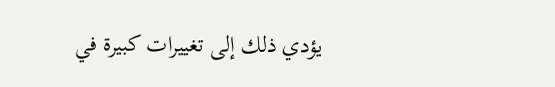يؤدي ذلك إلى تغييرات كبيرة في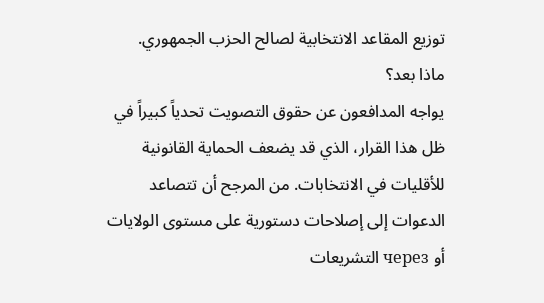توزيع المقاعد الانتخابية لصالح الحزب الجمهوري.
ماذا بعد؟
يواجه المدافعون عن حقوق التصويت تحدياً كبيراً في ظل هذا القرار، الذي قد يضعف الحماية القانونية للأقليات في الانتخابات. من المرجح أن تتصاعد الدعوات إلى إصلاحات دستورية على مستوى الولايات أو через التشريعات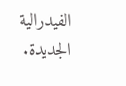الفيدرالية الجديدة.